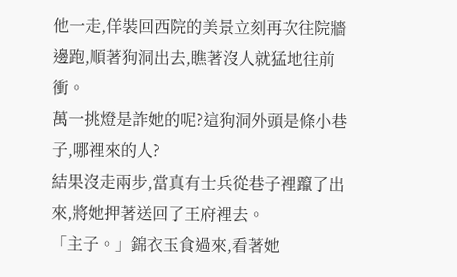他一走,佯裝回西院的美景立刻再次往院牆邊跑,順著狗洞出去,瞧著沒人就猛地往前衝。
萬一挑燈是詐她的呢?這狗洞外頭是條小巷子,哪裡來的人?
結果沒走兩步,當真有士兵從巷子裡躥了出來,將她押著送回了王府裡去。
「主子。」錦衣玉食過來,看著她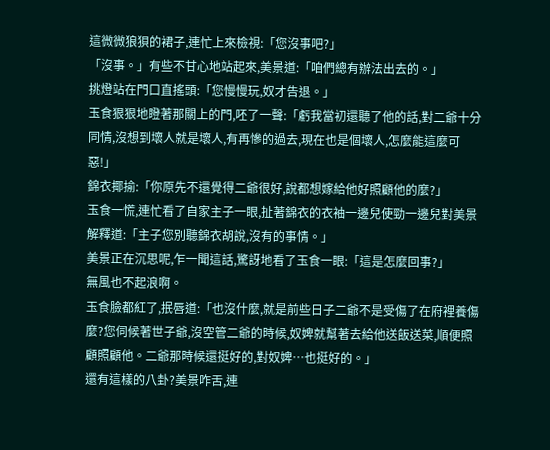這微微狼狽的裙子,連忙上來檢視:「您沒事吧?」
「沒事。」有些不甘心地站起來,美景道:「咱們總有辦法出去的。」
挑燈站在門口直搖頭:「您慢慢玩,奴才告退。」
玉食狠狠地瞪著那關上的門,呸了一聲:「虧我當初還聽了他的話,對二爺十分同情,沒想到壞人就是壞人,有再慘的過去,現在也是個壞人,怎麼能這麼可惡!」
錦衣揶揄:「你原先不還覺得二爺很好,說都想嫁給他好照顧他的麼?」
玉食一慌,連忙看了自家主子一眼,扯著錦衣的衣袖一邊兒使勁一邊兒對美景解釋道:「主子您別聽錦衣胡說,沒有的事情。」
美景正在沉思呢,乍一聞這話,驚訝地看了玉食一眼:「這是怎麼回事?」
無風也不起浪啊。
玉食臉都紅了,抿唇道:「也沒什麼,就是前些日子二爺不是受傷了在府裡養傷麼?您伺候著世子爺,沒空管二爺的時候,奴婢就幫著去給他送飯送菜,順便照顧照顧他。二爺那時候還挺好的,對奴婢…也挺好的。」
還有這樣的八卦?美景咋舌,連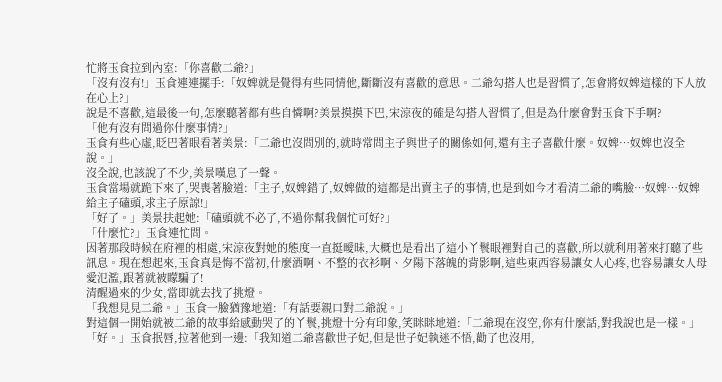忙將玉食拉到內室:「你喜歡二爺?」
「沒有沒有!」玉食連連擺手:「奴婢就是覺得有些同情他,斷斷沒有喜歡的意思。二爺勾搭人也是習慣了,怎會將奴婢這樣的下人放在心上?」
說是不喜歡,這最後一句,怎麼聽著都有些自憐啊?美景摸摸下巴,宋涼夜的確是勾搭人習慣了,但是為什麼會對玉食下手啊?
「他有沒有問過你什麼事情?」
玉食有些心虛,眨巴著眼看著美景:「二爺也沒問別的,就時常問主子與世子的關係如何,還有主子喜歡什麼。奴婢…奴婢也沒全說。」
沒全說,也該說了不少,美景嘆息了一聲。
玉食當場就跪下來了,哭喪著臉道:「主子,奴婢錯了,奴婢做的這都是出賣主子的事情,也是到如今才看清二爺的嘴臉…奴婢…奴婢給主子磕頭,求主子原諒!」
「好了。」美景扶起她:「磕頭就不必了,不過你幫我個忙可好?」
「什麼忙?」玉食連忙問。
因著那段時候在府裡的相處,宋涼夜對她的態度一直挺曖昧,大概也是看出了這小丫鬟眼裡對自己的喜歡,所以就利用著來打聽了些訊息。現在想起來,玉食真是悔不當初,什麼酒啊、不整的衣衫啊、夕陽下落魄的背影啊,這些東西容易讓女人心疼,也容易讓女人母愛氾濫,跟著就被矇騙了!
清醒過來的少女,當即就去找了挑燈。
「我想見見二爺。」玉食一臉猶豫地道:「有話要親口對二爺說。」
對這個一開始就被二爺的故事給感動哭了的丫鬟,挑燈十分有印象,笑眯眯地道:「二爺現在沒空,你有什麼話,對我說也是一樣。」
「好。」玉食抿唇,拉著他到一邊:「我知道二爺喜歡世子妃,但是世子妃執迷不悟,勸了也沒用,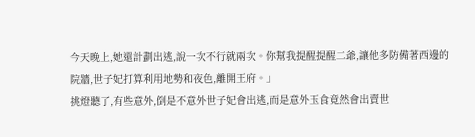今天晚上,她還計劃出逃,說一次不行就兩次。你幫我提醒提醒二爺,讓他多防備著西邊的院牆,世子妃打算利用地勢和夜色,離開王府。」
挑燈聽了,有些意外,倒是不意外世子妃會出逃,而是意外玉食竟然會出賣世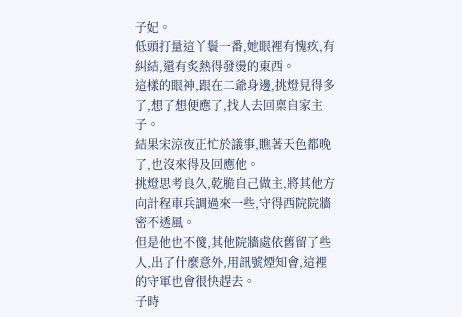子妃。
低頭打量這丫鬟一番,她眼裡有愧疚,有糾結,還有炙熱得發燙的東西。
這樣的眼神,跟在二爺身邊,挑燈見得多了,想了想便應了,找人去回稟自家主子。
結果宋涼夜正忙於議事,瞧著天色都晚了,也沒來得及回應他。
挑燈思考良久,乾脆自己做主,將其他方向計程車兵調過來一些,守得西院院牆密不透風。
但是他也不傻,其他院牆處依舊留了些人,出了什麼意外,用訊號煙知會,這裡的守軍也會很快趕去。
子時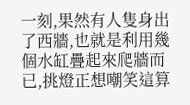一刻,果然有人隻身出了西牆,也就是利用幾個水缸疊起來爬牆而已,挑燈正想嘲笑這算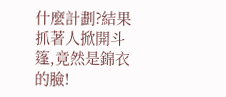什麼計劃?結果抓著人掀開斗篷,竟然是錦衣的臉!